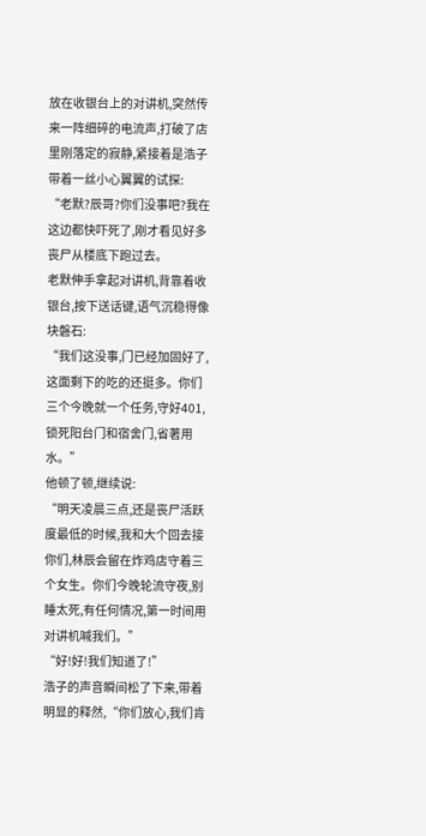放在收银台上的对讲机,突然传来一阵细碎的电流声,打破了店里刚落定的寂静,紧接着是浩子带着一丝小心翼翼的试探:
“老默?辰哥?你们没事吧?我在这边都快吓死了,刚才看见好多丧尸从楼底下跑过去。
老默伸手拿起对讲机,背靠着收银台,按下送话键,语气沉稳得像块磐石:
“我们这没事,门已经加固好了,这面剩下的吃的还挺多。你们三个今晚就一个任务,守好401,锁死阳台门和宿舍门,省著用水。”
他顿了顿,继续说:
“明天凌晨三点,还是丧尸活跃度最低的时候,我和大个回去接你们,林辰会留在炸鸡店守着三个女生。你们今晚轮流守夜,别睡太死,有任何情况,第一时间用对讲机喊我们。”
“好!好!我们知道了!”
浩子的声音瞬间松了下来,带着明显的释然,“你们放心,我们肯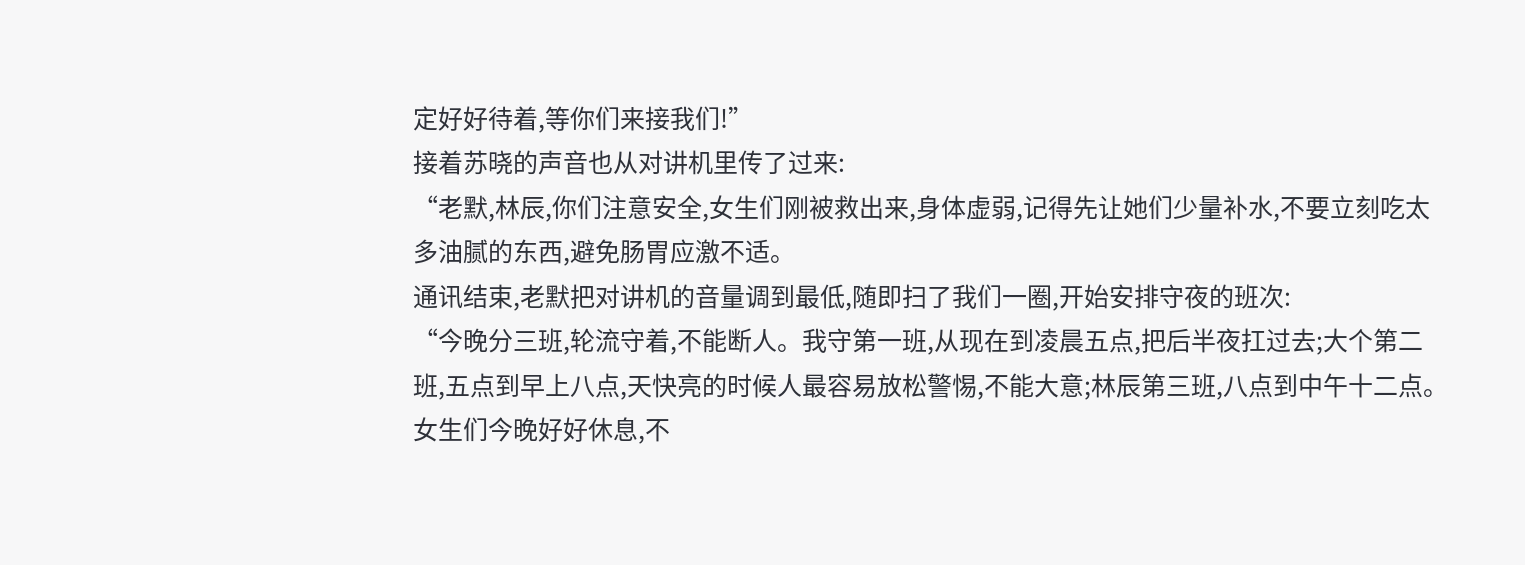定好好待着,等你们来接我们!”
接着苏晓的声音也从对讲机里传了过来:
“老默,林辰,你们注意安全,女生们刚被救出来,身体虚弱,记得先让她们少量补水,不要立刻吃太多油腻的东西,避免肠胃应激不适。
通讯结束,老默把对讲机的音量调到最低,随即扫了我们一圈,开始安排守夜的班次:
“今晚分三班,轮流守着,不能断人。我守第一班,从现在到凌晨五点,把后半夜扛过去;大个第二班,五点到早上八点,天快亮的时候人最容易放松警惕,不能大意;林辰第三班,八点到中午十二点。
女生们今晚好好休息,不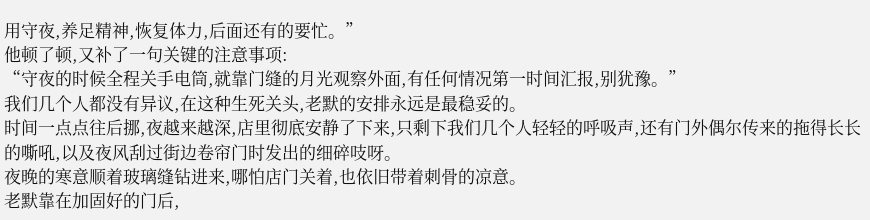用守夜,养足精神,恢复体力,后面还有的要忙。”
他顿了顿,又补了一句关键的注意事项:
“守夜的时候全程关手电筒,就靠门缝的月光观察外面,有任何情况第一时间汇报,别犹豫。”
我们几个人都没有异议,在这种生死关头,老默的安排永远是最稳妥的。
时间一点点往后挪,夜越来越深,店里彻底安静了下来,只剩下我们几个人轻轻的呼吸声,还有门外偶尔传来的拖得长长的嘶吼,以及夜风刮过街边卷帘门时发出的细碎吱呀。
夜晚的寒意顺着玻璃缝钻进来,哪怕店门关着,也依旧带着刺骨的凉意。
老默靠在加固好的门后,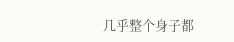几乎整个身子都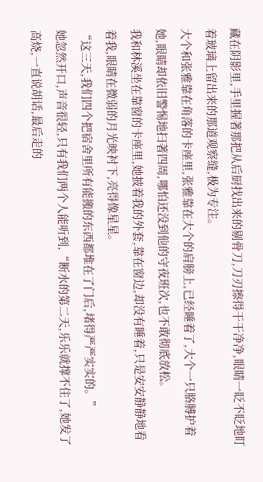藏在阴影里,手里握著那把从后厨找出来的剔骨刀,刀刃擦得干干净净,眼睛一眨不眨地盯着玻璃上留出来的那道观察缝,极为专注。
大个和张雅靠在角落的卡座里,张雅靠在大个的肩膀上,已经睡着了,大个一只胳膊护着她,眼睛却依旧警惕地扫著四周,哪怕还没到他的守夜班次,也不敢彻底放松。
我和林溪坐在靠窗的卡座里,她披着我的外套,靠在窗边,却没有睡着,只是安安静静地看着我,眼睛在微弱的月光映衬下,亮得像星星。
“这三天,我们四个把宿舍里所有能搬的东西都堆在了门后,堵得严严实实的。”
她忽然开口,声音很轻,只有我们两个人能听到,“断水的第二天,乐乐就撑不住了,她发了高烧,一直说胡话,最后走的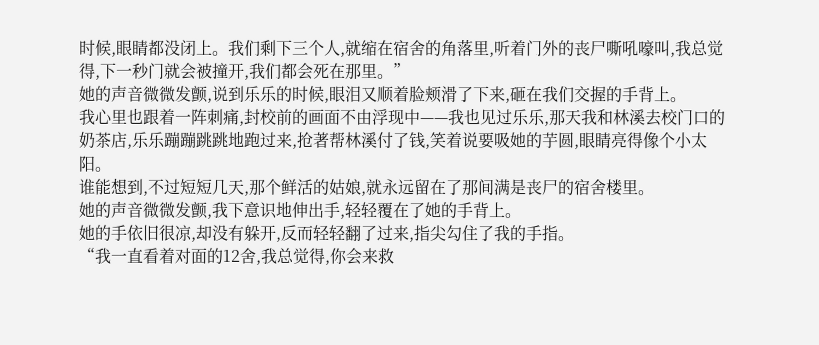时候,眼睛都没闭上。我们剩下三个人,就缩在宿舍的角落里,听着门外的丧尸嘶吼嚎叫,我总觉得,下一秒门就会被撞开,我们都会死在那里。”
她的声音微微发颤,说到乐乐的时候,眼泪又顺着脸颊滑了下来,砸在我们交握的手背上。
我心里也跟着一阵刺痛,封校前的画面不由浮现中——我也见过乐乐,那天我和林溪去校门口的奶茶店,乐乐蹦蹦跳跳地跑过来,抢著帮林溪付了钱,笑着说要吸她的芋圆,眼睛亮得像个小太阳。
谁能想到,不过短短几天,那个鲜活的姑娘,就永远留在了那间满是丧尸的宿舍楼里。
她的声音微微发颤,我下意识地伸出手,轻轻覆在了她的手背上。
她的手依旧很凉,却没有躲开,反而轻轻翻了过来,指尖勾住了我的手指。
“我一直看着对面的12舍,我总觉得,你会来救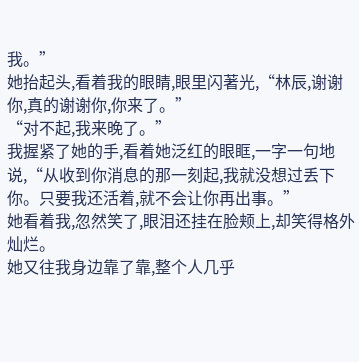我。”
她抬起头,看着我的眼睛,眼里闪著光,“林辰,谢谢你,真的谢谢你,你来了。”
“对不起,我来晚了。”
我握紧了她的手,看着她泛红的眼眶,一字一句地说,“从收到你消息的那一刻起,我就没想过丢下你。只要我还活着,就不会让你再出事。”
她看着我,忽然笑了,眼泪还挂在脸颊上,却笑得格外灿烂。
她又往我身边靠了靠,整个人几乎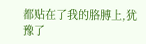都贴在了我的胳膊上,犹豫了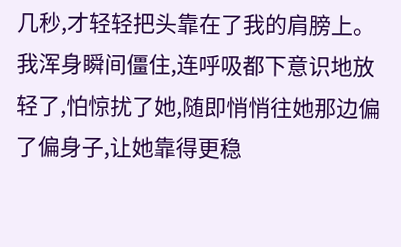几秒,才轻轻把头靠在了我的肩膀上。
我浑身瞬间僵住,连呼吸都下意识地放轻了,怕惊扰了她,随即悄悄往她那边偏了偏身子,让她靠得更稳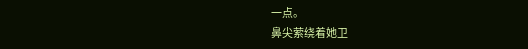一点。
鼻尖萦绕着她卫